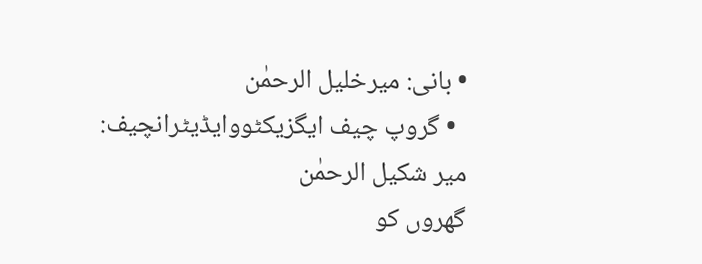• بانی: میرخلیل الرحمٰن
  • گروپ چیف ایگزیکٹووایڈیٹرانچیف: میر شکیل الرحمٰن
گھروں کو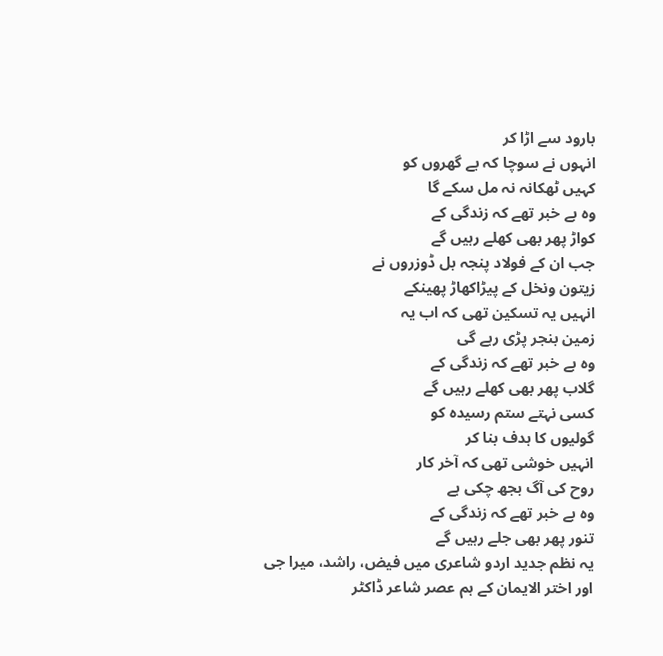بارود سے اڑا کر
انہوں نے سوچا کہ بے گھروں کو
کہیں ٹھکانہ نہ مل سکے گا
وہ بے خبر تھے کہ زندگی کے
کواڑ پھر بھی کھلے رہیں گے
جب ان کے فولاد پنجہ بل ڈوزروں نے
زیتون ونخل کے پیڑاکھاڑ پھینکے
انہیں یہ تسکین تھی کہ اب یہ
زمین بنجر پڑی رہے گی
وہ بے خبر تھے کہ زندگی کے
گلاب پھر بھی کھلے رہیں گے
کسی نہتے ستم رسیدہ کو
گولیوں کا ہدف بنا کر
انہیں خوشی تھی کہ آخر کار
روح کی آگ بجھ چکی ہے
وہ بے خبر تھے کہ زندگی کے
تنور پھر بھی جلے رہیں گے
یہ نظم جدید اردو شاعری میں فیض، راشد، میرا جی اور اختر الایمان کے ہم عصر شاعر ڈاکٹر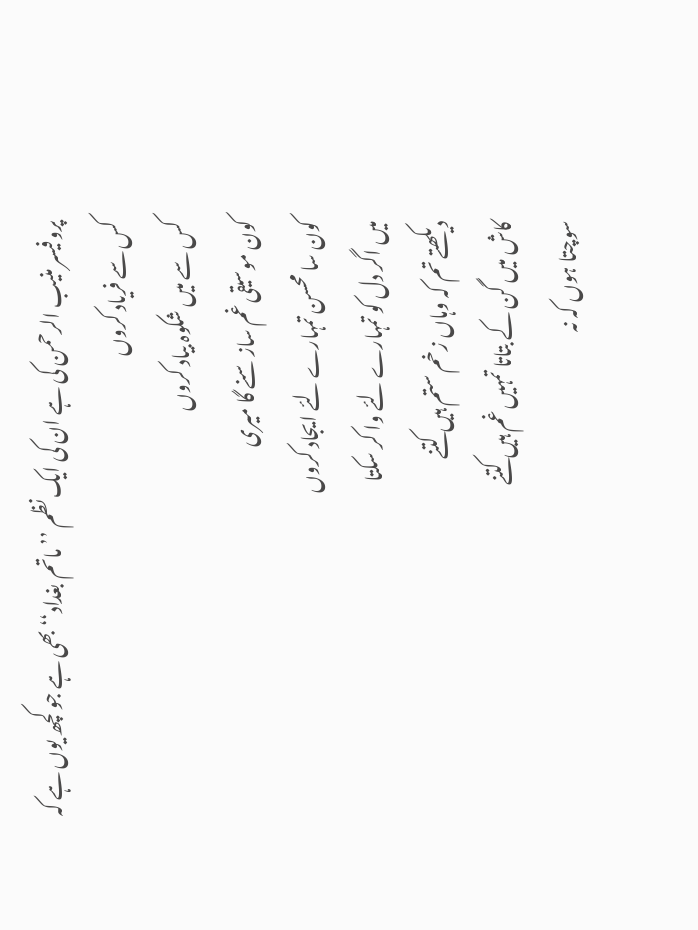پروفیسر منیب الرحمن کی ہے ان کی ایک نظم ’’ماتم بغداد‘‘ بھی ہے جو کچھ یوں ہے کہ
کس سے فریاد کروں
کس سے میں شکوہ بیاد کروں
کون موسیقی غم ساز سنے گا میری
کون سا محسن تمہارے لئے ایجاد کروں
میں اگر دل کو تمہارے لئے وا کر سکتا
دیکھتے تم کہ وہاں زخم ستم ہیں کتنے
کاش میں گن کے بتاتا تمہیں غم ہیں کتنے
سوچتا ہوں کہ نہ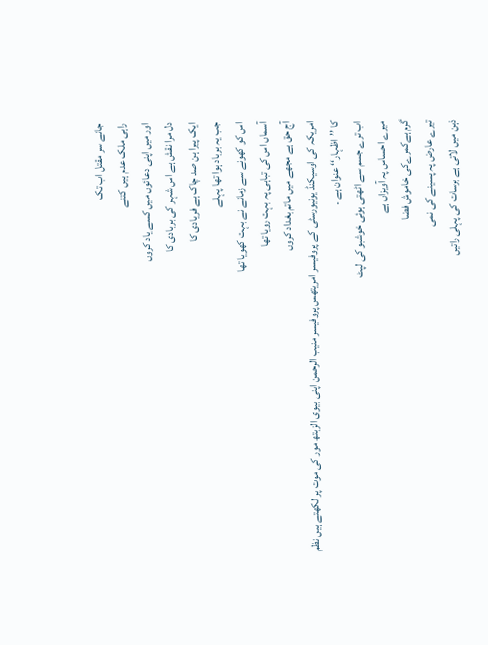جانے سر مقتل اب تک
راہی ملک عدم ہیں کتنے
اور میں اپنی دعائوں میں کسے یاد کروں
دل مرا نقش ہے اس شہر کی بربادی کا
ایک پیرا ہن صد چاک ہے فریادی کا
جب یہ برباد ہوا تھا پہلے
اس کو کھونے سے زمانے نے بہت کھویا تھا
آسماں اس کی تباہی پہ بہت رویا تھا
آج حق ہے مجھے میں ماتم بغداد کروں
امریکہ کی اوسیکنڈ یونیورسٹی کے پروفیسر امریتھس پروفیسر منیب الرحمن اپنی بیوی الزبتھ مور کی موت پر لکھتے ہیں نظم کا ’’اظہار‘‘ عنوان ہے ۔
اب ترے جسم سے اٹھتی ہوئی خوشبو کی لپٹ
میرے احساس پہ آویزاں ہے
گرم ہےکمرےکی خاموش فضا
تیرے عارض پہ پسینے کی نمی
ذہن میں لاتی ہے برسات کی پہلی راتیں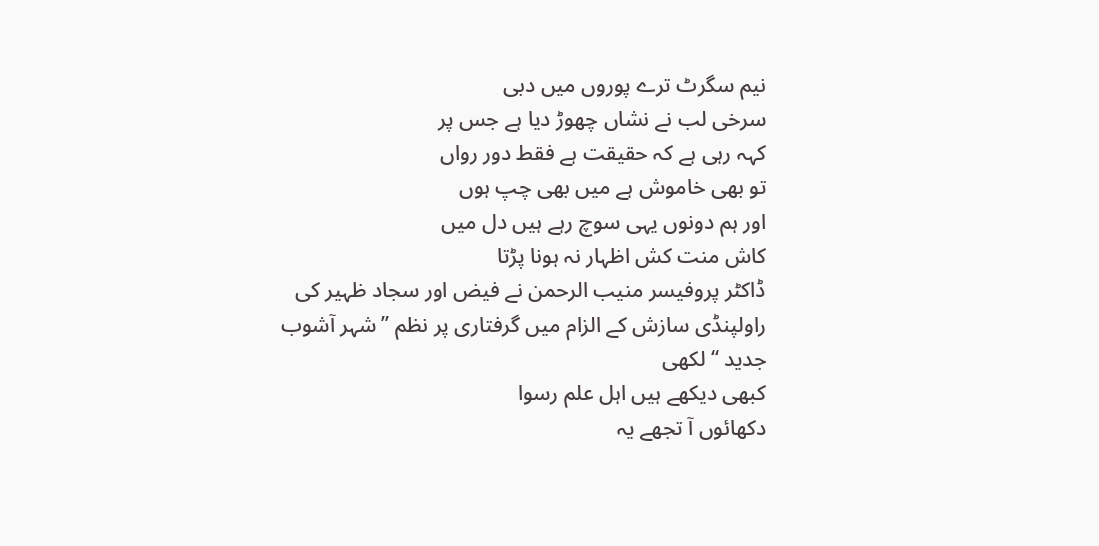نیم سگرٹ ترے پوروں میں دبی
سرخی لب نے نشاں چھوڑ دیا ہے جس پر
کہہ رہی ہے کہ حقیقت ہے فقط دور رواں
تو بھی خاموش ہے میں بھی چپ ہوں
اور ہم دونوں یہی سوچ رہے ہیں دل میں
کاش منت کش اظہار نہ ہونا پڑتا
ڈاکٹر پروفیسر منیب الرحمن نے فیض اور سجاد ظہیر کی راولپنڈی سازش کے الزام میں گرفتاری پر نظم ’’شہر آشوب جدید ‘‘ لکھی
کبھی دیکھے ہیں اہل علم رسوا
دکھائوں آ تجھے یہ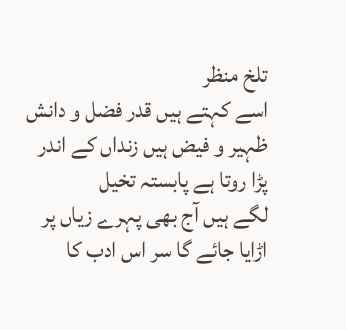تلخ منظر
اسے کہتے ہیں قدر فضل و دانش
ظہیر و فیض ہیں زنداں کے اندر
پڑا روتا ہے پابستہ تخیل
لگے ہیں آج بھی پہرے زیاں پر
اڑایا جائے گا سر اس ادب کا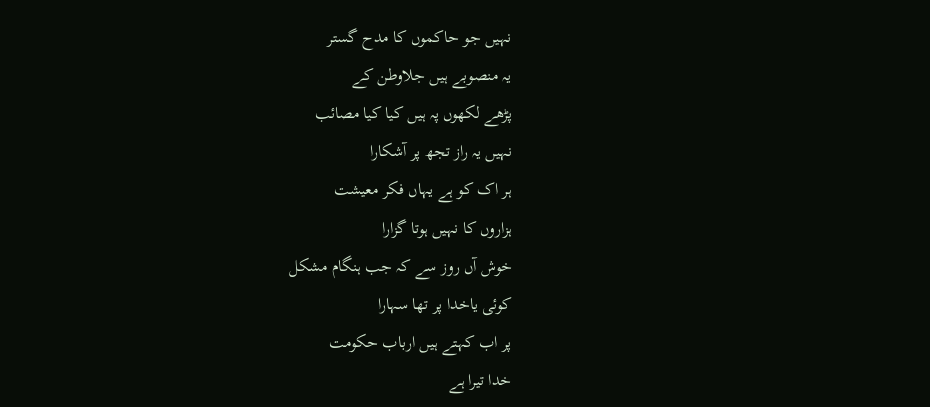نہیں جو حاکموں کا مدح گستر
یہ منصوبے ہیں جلاوطن کے
پڑھے لکھوں پہ ہیں کیا کیا مصائب
نہیں یہ راز تجھ پر آشکارا
ہر اک کو ہے یہاں فکر معیشت
ہزاروں کا نہیں ہوتا گزارا
خوش آں روز سے کہ جب ہنگام مشکل
کوئی یاخدا پر تھا سہارا
پر اب کہتے ہیں ارباب حکومت
خدا تیرا ہے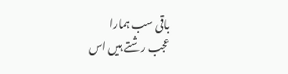باقی سب ہمارا
عجب رشتے ہیں اس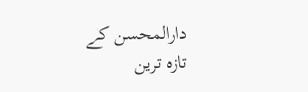دارالمحسن کے
تازہ ترین